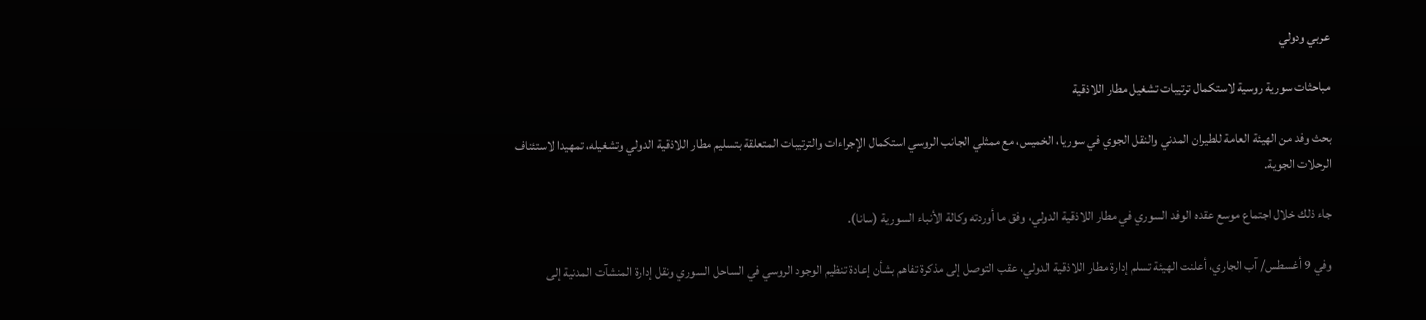عربي ودولي

مباحثات سورية روسية لاستكمال ترتيبات تشغيل مطار اللاذقية

بحث وفد من الهيئة العامة للطيران المدني والنقل الجوي في سوريا، الخميس، مع ممثلي الجانب الروسي استكمال الإجراءات والترتيبات المتعلقة بتسليم مطار اللاذقية الدولي وتشغيله، تمهيدا لاستئناف الرحلات الجوية.

جاء ذلك خلال اجتماع موسع عقده الوفد السوري في مطار اللاذقية الدولي، وفق ما أوردته وكالة الأنباء السورية (سانا).

وفي 9 أغسطس/ آب الجاري، أعلنت الهيئة تسلم إدارة مطار اللاذقية الدولي، عقب التوصل إلى مذكرة تفاهم بشأن إعادة تنظيم الوجود الروسي في الساحل السوري ونقل إدارة المنشآت المدنية إلى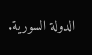الدولة السورية.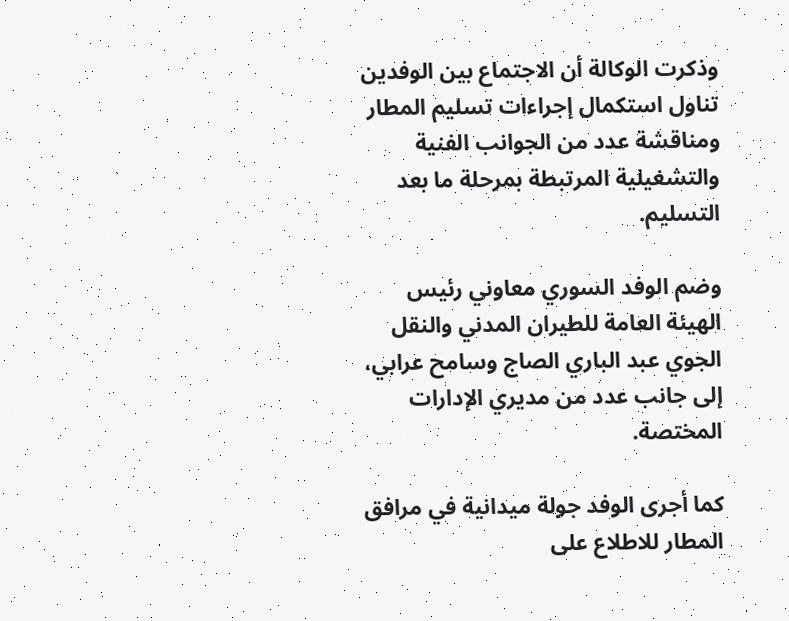وذكرت الوكالة أن الاجتماع بين الوفدين تناول استكمال إجراءات تسليم المطار ومناقشة عدد من الجوانب الفنية والتشغيلية المرتبطة بمرحلة ما بعد التسليم.

وضم الوفد السوري معاوني رئيس الهيئة العامة للطيران المدني والنقل الجوي عبد الباري الصاج وسامح عرابي، إلى جانب عدد من مديري الإدارات المختصة.

كما أجرى الوفد جولة ميدانية في مرافق المطار للاطلاع على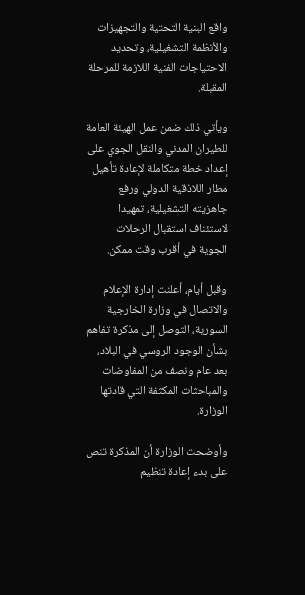واقع البنية التحتية والتجهيزات والأنظمة التشغيلية، وتحديد الاحتياجات الفنية اللازمة للمرحلة المقبلة.

ويأتي ذلك ضمن عمل الهيئة العامة للطيران المدني والنقل الجوي على إعداد خطة متكاملة لإعادة تأهيل مطار اللاذقية الدولي ورفع جاهزيته التشغيلية، تمهيدا لاستئناف استقبال الرحلات الجوية في أقرب وقت ممكن.

وقبل أيام، أعلنت إدارة الإعلام والاتصال في وزارة الخارجية السورية، التوصل إلى مذكرة تفاهم بشأن الوجود الروسي في البلاد، بعد عام ونصف من المفاوضات والمباحثات المكثفة التي قادتها الوزارة.

وأوضحت الوزارة أن المذكرة تنص على بدء إعادة تنظيم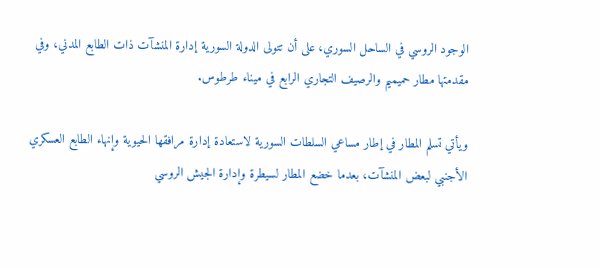الوجود الروسي في الساحل السوري، على أن تتولى الدولة السورية إدارة المنشآت ذات الطابع المدني، وفي مقدمتها مطار حميميم والرصيف التجاري الرابع في ميناء طرطوس.

ويأتي تسلم المطار في إطار مساعي السلطات السورية لاستعادة إدارة مرافقها الحيوية وإنهاء الطابع العسكري الأجنبي لبعض المنشآت، بعدما خضع المطار لسيطرة وإدارة الجيش الروسي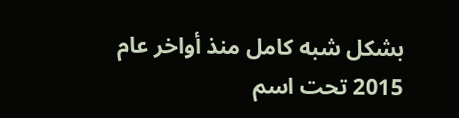بشكل شبه كامل منذ أواخر عام 2015 تحت اسم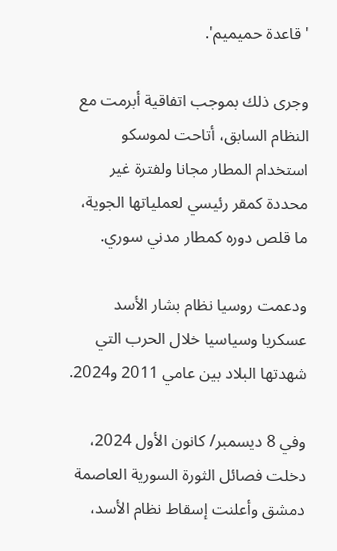'قاعدة حميميم'.

وجرى ذلك بموجب اتفاقية أبرمت مع النظام السابق، أتاحت لموسكو استخدام المطار مجانا ولفترة غير محددة كمقر رئيسي لعملياتها الجوية، ما قلص دوره كمطار مدني سوري.

ودعمت روسيا نظام بشار الأسد عسكريا وسياسيا خلال الحرب التي شهدتها البلاد بين عامي 2011 و2024.

وفي 8 ديسمبر/ كانون الأول 2024، دخلت فصائل الثورة السورية العاصمة دمشق وأعلنت إسقاط نظام الأسد،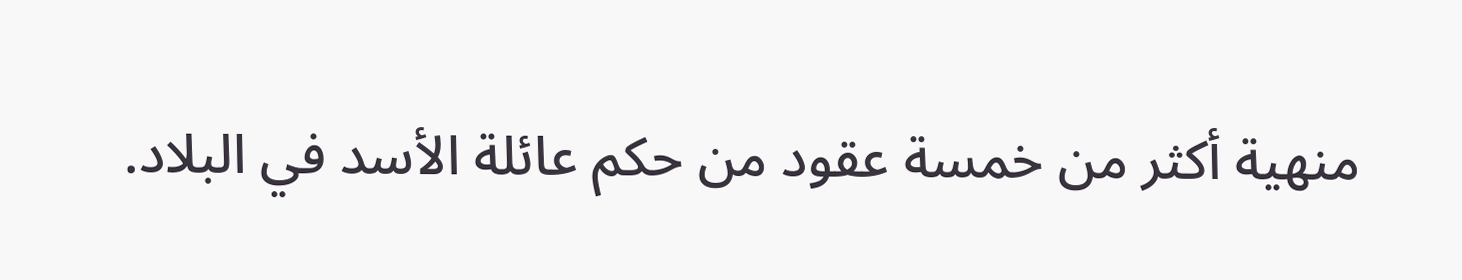منهية أكثر من خمسة عقود من حكم عائلة الأسد في البلاد.